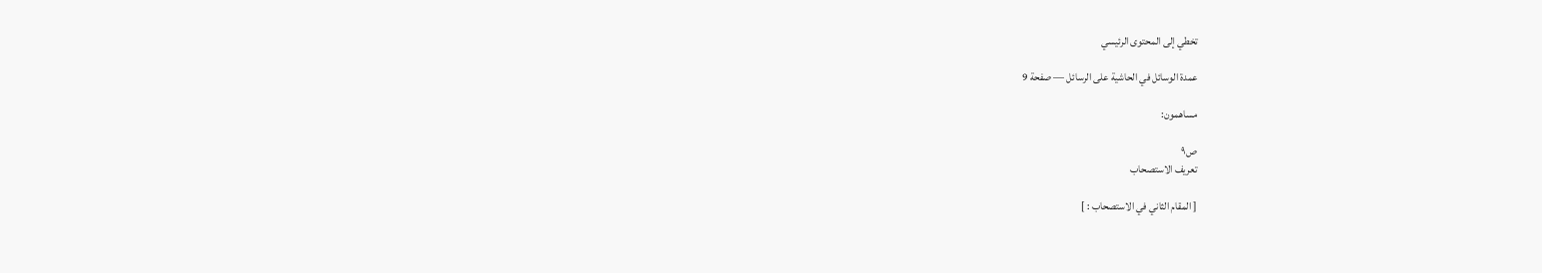تخطي إلى المحتوى الرئيسي

عمدة الوسائل في الحاشية على الرسائل — صفحة 9

مساهمون:

ص٩
تعريف الاستصحاب

[ المقام الثاني في الاستصحاب : ]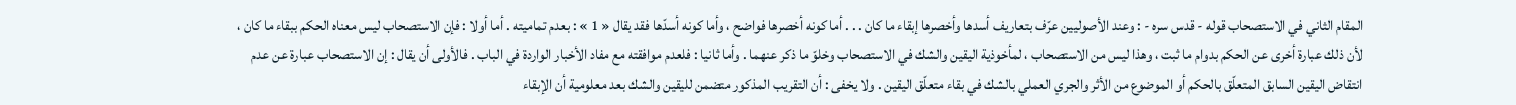المقام الثاني في الاستصحاب قوله - قدس سره - : وعند الأصوليين عرّف بتعاريف أسدها وأخصرها إبقاء ما كان . . . أما كونه أخصرها فواضح ، وأما كونه أسدّها فقد يقال « 1 » : بعدم تماميته . أما أولا : فإن الاستصحاب ليس معناه الحكم ببقاء ما كان ، لأن ذلك عبارة أخرى عن الحكم بدوام ما ثبت ، وهذا ليس من الاستصحاب ، لمأخوذية اليقين والشك في الاستصحاب وخلوّ ما ذكر عنهما . وأما ثانيا : فلعدم موافقته مع مفاد الأخبار الواردة في الباب . فالأولى أن يقال : إن الاستصحاب عبارة عن عدم انتقاض اليقين السابق المتعلّق بالحكم أو الموضوع من الأثر والجري العملي بالشك في بقاء متعلّق اليقين . ولا يخفى : أن التقريب المذكور متضمن لليقين والشك بعد معلومية أن الإبقاء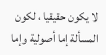لا يكون حقيقيا ، لكون المسألة إما أصولية وإما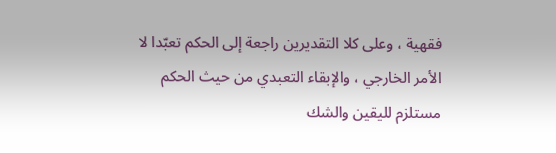فقهية ، وعلى كلا التقديرين راجعة إلى الحكم تعبّدا لا الأمر الخارجي ، والإبقاء التعبدي من حيث الحكم مستلزم لليقين والشك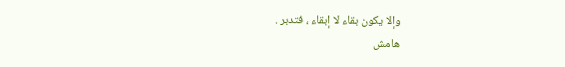وإلا يكون بقاء لا إبقاء ، فتدبر .
هامش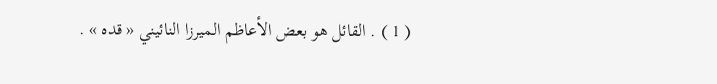( 1 ) . القائل هو بعض الأعاظم الميرزا النائيني « قده » .